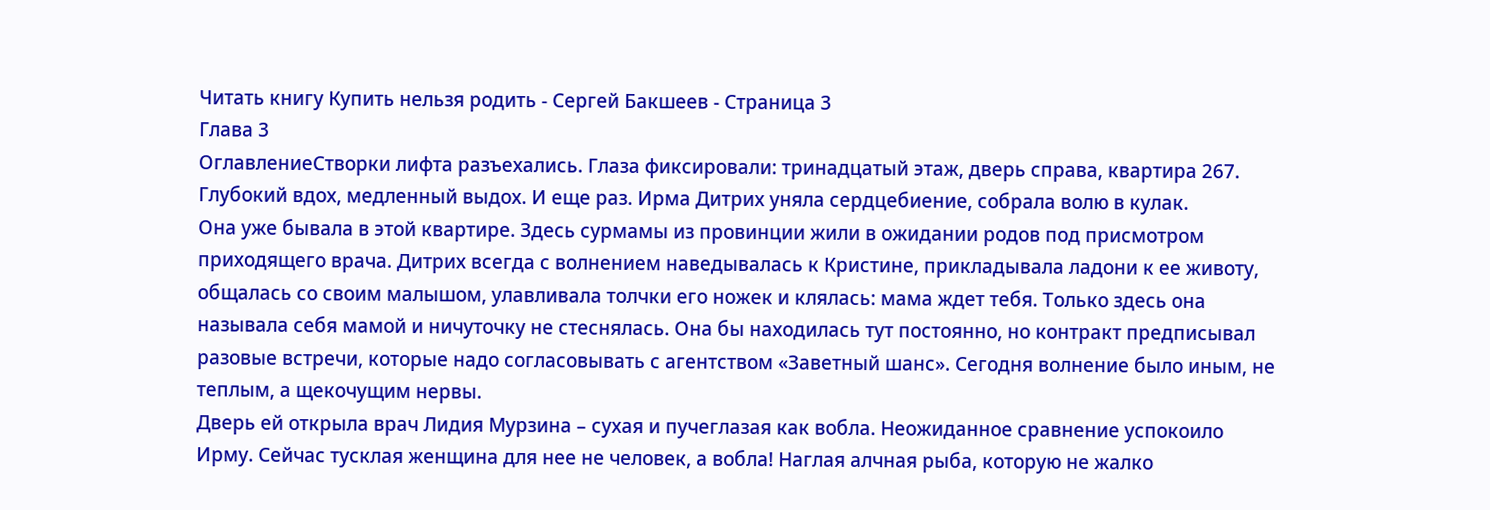Читать книгу Купить нельзя родить - Сергей Бакшеев - Страница 3
Глава 3
ОглавлениеСтворки лифта разъехались. Глаза фиксировали: тринадцатый этаж, дверь справа, квартира 267. Глубокий вдох, медленный выдох. И еще раз. Ирма Дитрих уняла сердцебиение, собрала волю в кулак.
Она уже бывала в этой квартире. Здесь сурмамы из провинции жили в ожидании родов под присмотром приходящего врача. Дитрих всегда с волнением наведывалась к Кристине, прикладывала ладони к ее животу, общалась со своим малышом, улавливала толчки его ножек и клялась: мама ждет тебя. Только здесь она называла себя мамой и ничуточку не стеснялась. Она бы находилась тут постоянно, но контракт предписывал разовые встречи, которые надо согласовывать с агентством «Заветный шанс». Сегодня волнение было иным, не теплым, а щекочущим нервы.
Дверь ей открыла врач Лидия Мурзина – сухая и пучеглазая как вобла. Неожиданное сравнение успокоило Ирму. Сейчас тусклая женщина для нее не человек, а вобла! Наглая алчная рыба, которую не жалко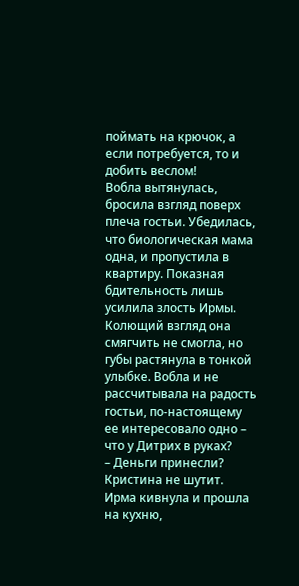поймать на крючок, а если потребуется, то и добить веслом!
Вобла вытянулась, бросила взгляд поверх плеча гостьи. Убедилась, что биологическая мама одна, и пропустила в квартиру. Показная бдительность лишь усилила злость Ирмы. Колющий взгляд она смягчить не смогла, но губы растянула в тонкой улыбке. Вобла и не рассчитывала на радость гостьи, по-настоящему ее интересовало одно – что у Дитрих в руках?
– Деньги принесли? Кристина не шутит.
Ирма кивнула и прошла на кухню,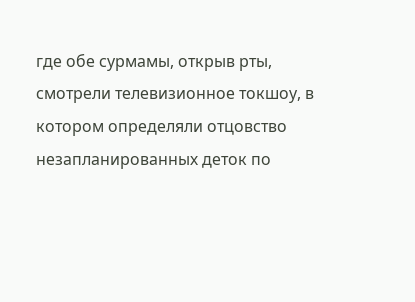где обе сурмамы, открыв рты, смотрели телевизионное токшоу, в котором определяли отцовство незапланированных деток по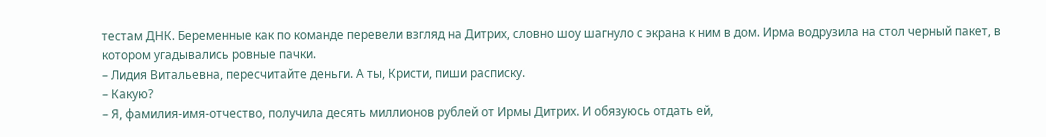тестам ДНК. Беременные как по команде перевели взгляд на Дитрих, словно шоу шагнуло с экрана к ним в дом. Ирма водрузила на стол черный пакет, в котором угадывались ровные пачки.
– Лидия Витальевна, пересчитайте деньги. А ты, Кристи, пиши расписку.
– Какую?
– Я, фамилия-имя-отчество, получила десять миллионов рублей от Ирмы Дитрих. И обязуюсь отдать ей,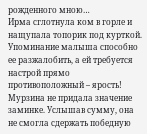рожденного мною…
Ирма сглотнула ком в горле и нащупала топорик под курткой. Упоминание малыша способно ее разжалобить, а ей требуется настрой прямо противоположный – ярость!
Мурзина не придала значение заминке. Услышав сумму, она не смогла сдержать победную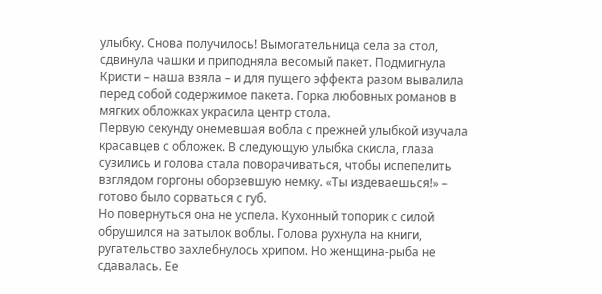улыбку. Снова получилось! Вымогательница села за стол, сдвинула чашки и приподняла весомый пакет. Подмигнула Кристи – наша взяла – и для пущего эффекта разом вывалила перед собой содержимое пакета. Горка любовных романов в мягких обложках украсила центр стола.
Первую секунду онемевшая вобла с прежней улыбкой изучала красавцев с обложек. В следующую улыбка скисла, глаза сузились и голова стала поворачиваться, чтобы испепелить взглядом горгоны оборзевшую немку. «Ты издеваешься!» – готово было сорваться с губ.
Но повернуться она не успела. Кухонный топорик с силой обрушился на затылок воблы. Голова рухнула на книги, ругательство захлебнулось хрипом. Но женщина-рыба не сдавалась. Ее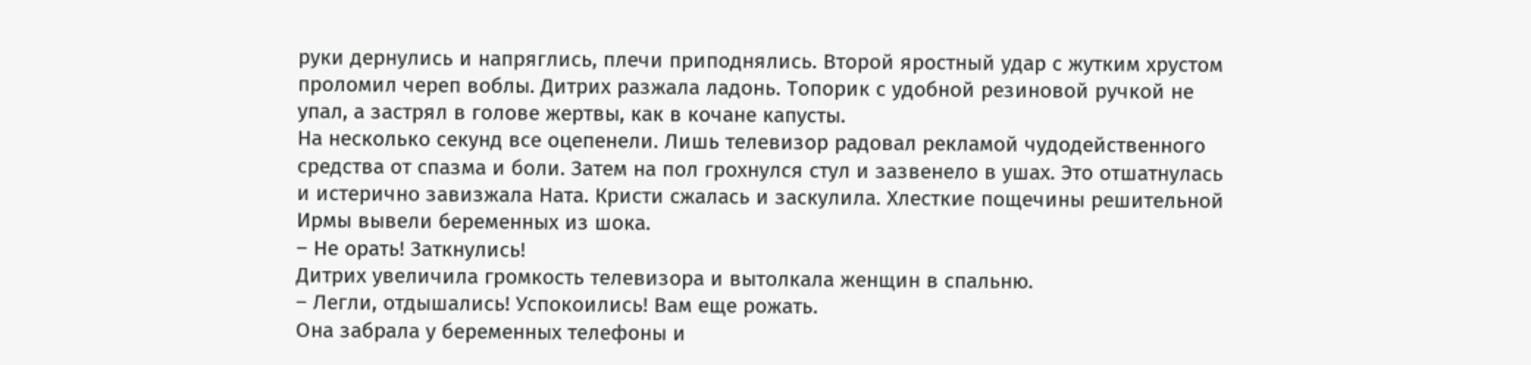руки дернулись и напряглись, плечи приподнялись. Второй яростный удар с жутким хрустом проломил череп воблы. Дитрих разжала ладонь. Топорик с удобной резиновой ручкой не упал, а застрял в голове жертвы, как в кочане капусты.
На несколько секунд все оцепенели. Лишь телевизор радовал рекламой чудодейственного средства от спазма и боли. Затем на пол грохнулся стул и зазвенело в ушах. Это отшатнулась и истерично завизжала Ната. Кристи сжалась и заскулила. Хлесткие пощечины решительной Ирмы вывели беременных из шока.
– Не орать! Заткнулись!
Дитрих увеличила громкость телевизора и вытолкала женщин в спальню.
– Легли, отдышались! Успокоились! Вам еще рожать.
Она забрала у беременных телефоны и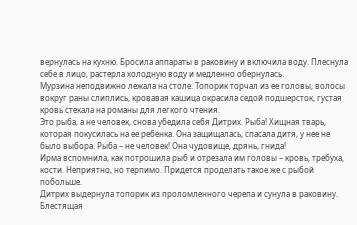вернулась на кухню. Бросила аппараты в раковину и включила воду. Плеснула себе в лицо, растерла холодную воду и медленно обернулась.
Мурзина неподвижно лежала на столе. Топорик торчал из ее головы, волосы вокруг раны слиплись, кровавая кашица окрасила седой подшерсток, густая кровь стекала на романы для легкого чтения.
Это рыба, а не человек, снова убедила себя Дитрих. Рыба! Хищная тварь, которая покусилась на ее ребенка. Она защищалась, спасала дитя, у нее не было выбора. Рыба – не человек! Она чудовище, дрянь, гнида!
Ирма вспомнила, как потрошила рыб и отрезала им головы – кровь, требуха, кости. Неприятно, но терпимо. Придется проделать такое же с рыбой побольше.
Дитрих выдернула топорик из проломленного черепа и сунула в раковину. Блестящая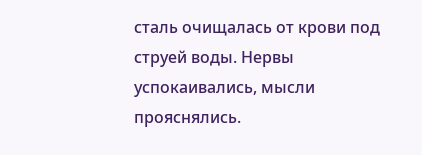сталь очищалась от крови под струей воды. Нервы успокаивались, мысли прояснялись.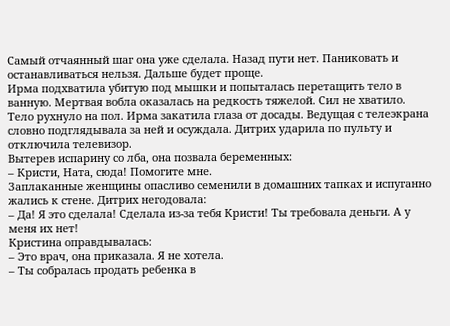Самый отчаянный шаг она уже сделала. Назад пути нет. Паниковать и останавливаться нельзя. Дальше будет проще.
Ирма подхватила убитую под мышки и попыталась перетащить тело в ванную. Мертвая вобла оказалась на редкость тяжелой. Сил не хватило. Тело рухнуло на пол. Ирма закатила глаза от досады. Ведущая с телеэкрана словно подглядывала за ней и осуждала. Дитрих ударила по пульту и отключила телевизор.
Вытерев испарину со лба, она позвала беременных:
– Кристи, Ната, сюда! Помогите мне.
Заплаканные женщины опасливо семенили в домашних тапках и испуганно жались к стене. Дитрих негодовала:
– Да! Я это сделала! Сделала из-за тебя Кристи! Ты требовала деньги. А у меня их нет!
Кристина оправдывалась:
– Это врач, она приказала. Я не хотела.
– Ты собралась продать ребенка в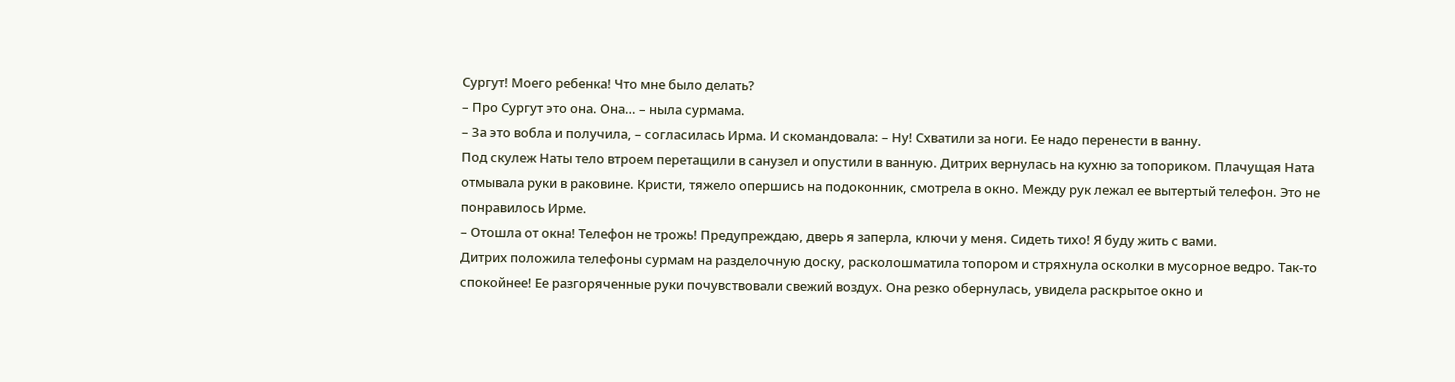Сургут! Моего ребенка! Что мне было делать?
– Про Сургут это она. Она… – ныла сурмама.
– За это вобла и получила, – согласилась Ирма. И скомандовала: – Ну! Схватили за ноги. Ее надо перенести в ванну.
Под скулеж Наты тело втроем перетащили в санузел и опустили в ванную. Дитрих вернулась на кухню за топориком. Плачущая Ната отмывала руки в раковине. Кристи, тяжело опершись на подоконник, смотрела в окно. Между рук лежал ее вытертый телефон. Это не понравилось Ирме.
– Отошла от окна! Телефон не трожь! Предупреждаю, дверь я заперла, ключи у меня. Сидеть тихо! Я буду жить с вами.
Дитрих положила телефоны сурмам на разделочную доску, расколошматила топором и стряхнула осколки в мусорное ведро. Так-то спокойнее! Ее разгоряченные руки почувствовали свежий воздух. Она резко обернулась, увидела раскрытое окно и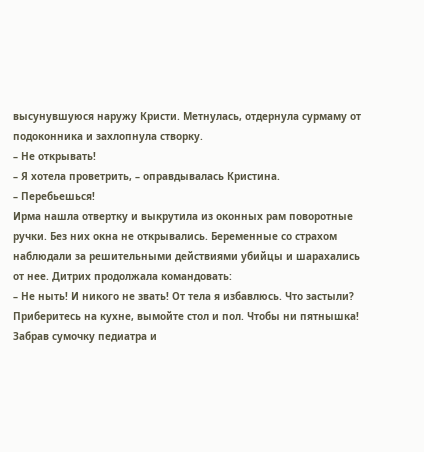высунувшуюся наружу Кристи. Метнулась, отдернула сурмаму от подоконника и захлопнула створку.
– Не открывать!
– Я хотела проветрить, – оправдывалась Кристина.
– Перебьешься!
Ирма нашла отвертку и выкрутила из оконных рам поворотные ручки. Без них окна не открывались. Беременные со страхом наблюдали за решительными действиями убийцы и шарахались от нее. Дитрих продолжала командовать:
– Не ныть! И никого не звать! От тела я избавлюсь. Что застыли? Приберитесь на кухне, вымойте стол и пол. Чтобы ни пятнышка!
Забрав сумочку педиатра и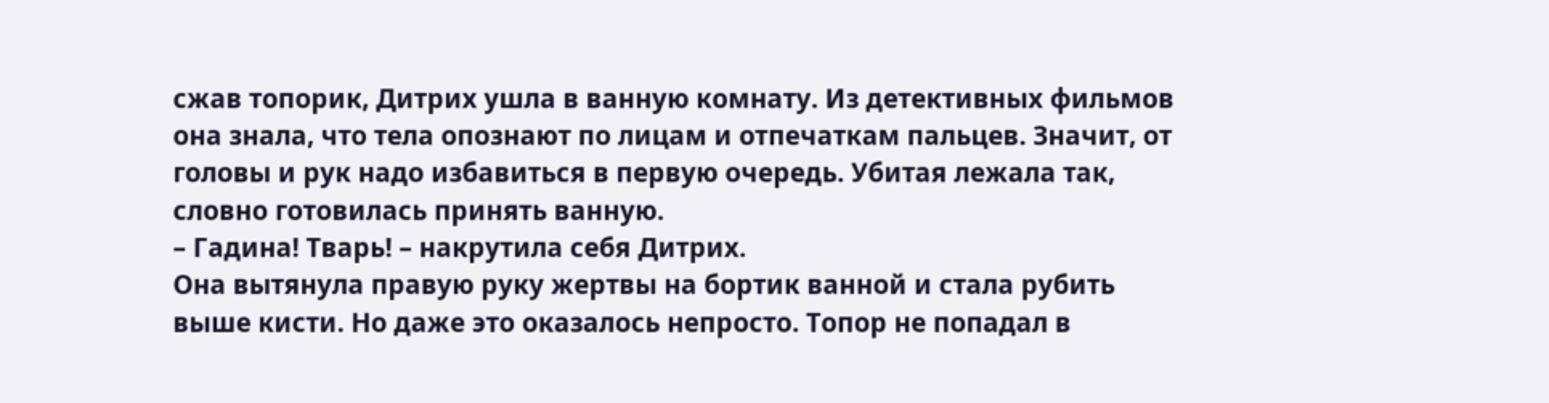сжав топорик, Дитрих ушла в ванную комнату. Из детективных фильмов она знала, что тела опознают по лицам и отпечаткам пальцев. Значит, от головы и рук надо избавиться в первую очередь. Убитая лежала так, словно готовилась принять ванную.
– Гадина! Тварь! – накрутила себя Дитрих.
Она вытянула правую руку жертвы на бортик ванной и стала рубить выше кисти. Но даже это оказалось непросто. Топор не попадал в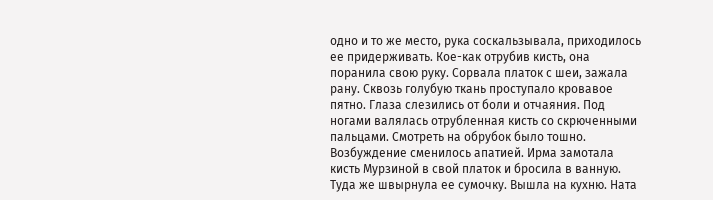одно и то же место, рука соскальзывала, приходилось ее придерживать. Кое-как отрубив кисть, она поранила свою руку. Сорвала платок с шеи, зажала рану. Сквозь голубую ткань проступало кровавое пятно. Глаза слезились от боли и отчаяния. Под ногами валялась отрубленная кисть со скрюченными пальцами. Смотреть на обрубок было тошно.
Возбуждение сменилось апатией. Ирма замотала кисть Мурзиной в свой платок и бросила в ванную. Туда же швырнула ее сумочку. Вышла на кухню. Ната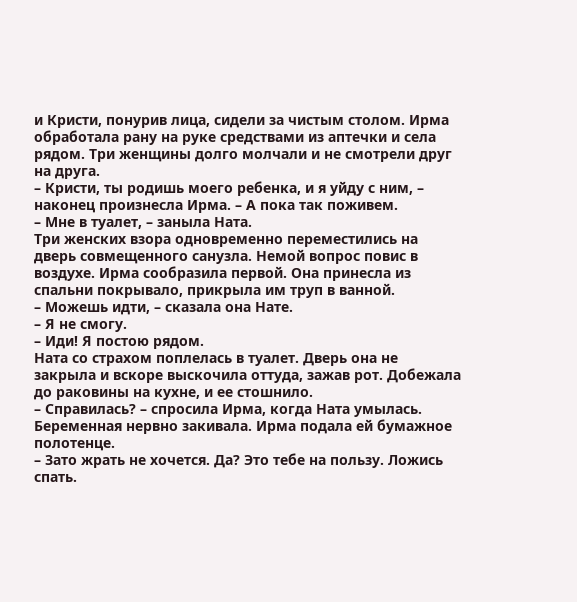и Кристи, понурив лица, сидели за чистым столом. Ирма обработала рану на руке средствами из аптечки и села рядом. Три женщины долго молчали и не смотрели друг на друга.
– Кристи, ты родишь моего ребенка, и я уйду с ним, – наконец произнесла Ирма. – А пока так поживем.
– Мне в туалет, – заныла Ната.
Три женских взора одновременно переместились на дверь совмещенного санузла. Немой вопрос повис в воздухе. Ирма сообразила первой. Она принесла из спальни покрывало, прикрыла им труп в ванной.
– Можешь идти, – сказала она Нате.
– Я не смогу.
– Иди! Я постою рядом.
Ната со страхом поплелась в туалет. Дверь она не закрыла и вскоре выскочила оттуда, зажав рот. Добежала до раковины на кухне, и ее стошнило.
– Справилась? – спросила Ирма, когда Ната умылась.
Беременная нервно закивала. Ирма подала ей бумажное полотенце.
– Зато жрать не хочется. Да? Это тебе на пользу. Ложись спать.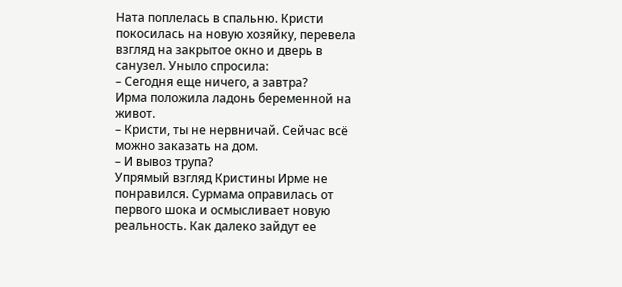Ната поплелась в спальню. Кристи покосилась на новую хозяйку, перевела взгляд на закрытое окно и дверь в санузел. Уныло спросила:
– Сегодня еще ничего, а завтра?
Ирма положила ладонь беременной на живот.
– Кристи, ты не нервничай. Сейчас всё можно заказать на дом.
– И вывоз трупа?
Упрямый взгляд Кристины Ирме не понравился. Сурмама оправилась от первого шока и осмысливает новую реальность. Как далеко зайдут ее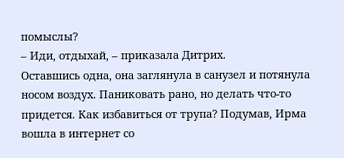помыслы?
– Иди, отдыхай, – приказала Дитрих.
Оставшись одна, она заглянула в санузел и потянула носом воздух. Паниковать рано, но делать что-то придется. Как избавиться от трупа? Подумав, Ирма вошла в интернет со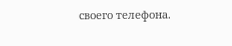своего телефона.